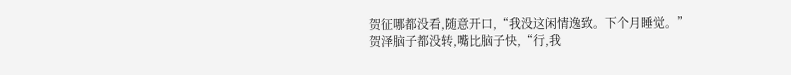贺征哪都没看,随意开口,“我没这闲情逸致。下个月睡觉。”
贺泽脑子都没转,嘴比脑子快,“行,我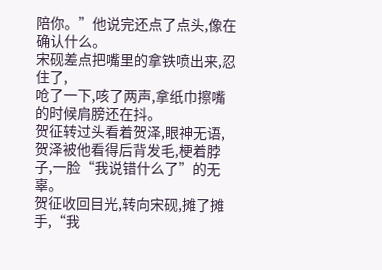陪你。”他说完还点了点头,像在确认什么。
宋砚差点把嘴里的拿铁喷出来,忍住了,
呛了一下,咳了两声,拿纸巾擦嘴的时候肩膀还在抖。
贺征转过头看着贺泽,眼神无语,贺泽被他看得后背发毛,梗着脖子,一脸“我说错什么了”的无辜。
贺征收回目光,转向宋砚,摊了摊手,“我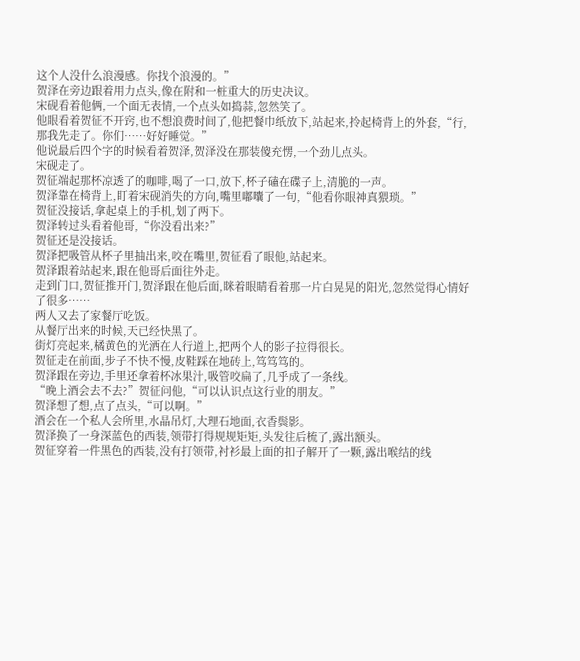这个人没什么浪漫感。你找个浪漫的。”
贺泽在旁边跟着用力点头,像在附和一桩重大的历史决议。
宋砚看着他俩,一个面无表情,一个点头如捣蒜,忽然笑了。
他眼看着贺征不开窍,也不想浪费时间了,他把餐巾纸放下,站起来,拎起椅背上的外套,“行,那我先走了。你们……好好睡觉。”
他说最后四个字的时候看着贺泽,贺泽没在那装傻充愣,一个劲儿点头。
宋砚走了。
贺征端起那杯凉透了的咖啡,喝了一口,放下,杯子磕在碟子上,清脆的一声。
贺泽靠在椅背上,盯着宋砚消失的方向,嘴里嘟囔了一句,“他看你眼神真猥琐。”
贺征没接话,拿起桌上的手机,划了两下。
贺泽转过头看着他哥,“你没看出来?”
贺征还是没接话。
贺泽把吸管从杯子里抽出来,咬在嘴里,贺征看了眼他,站起来。
贺泽跟着站起来,跟在他哥后面往外走。
走到门口,贺征推开门,贺泽跟在他后面,眯着眼睛看着那一片白晃晃的阳光,忽然觉得心情好了很多……
两人又去了家餐厅吃饭。
从餐厅出来的时候,天已经快黑了。
街灯亮起来,橘黄色的光洒在人行道上,把两个人的影子拉得很长。
贺征走在前面,步子不快不慢,皮鞋踩在地砖上,笃笃笃的。
贺泽跟在旁边,手里还拿着杯冰果汁,吸管咬扁了,几乎成了一条线。
“晚上酒会去不去?”贺征问他,“可以认识点这行业的朋友。”
贺泽想了想,点了点头,“可以啊。”
酒会在一个私人会所里,水晶吊灯,大理石地面,衣香鬓影。
贺泽换了一身深蓝色的西装,领带打得规规矩矩,头发往后梳了,露出额头。
贺征穿着一件黑色的西装,没有打领带,衬衫最上面的扣子解开了一颗,露出喉结的线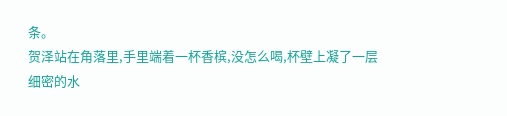条。
贺泽站在角落里,手里端着一杯香槟,没怎么喝,杯壁上凝了一层细密的水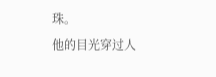珠。
他的目光穿过人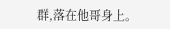群,落在他哥身上。